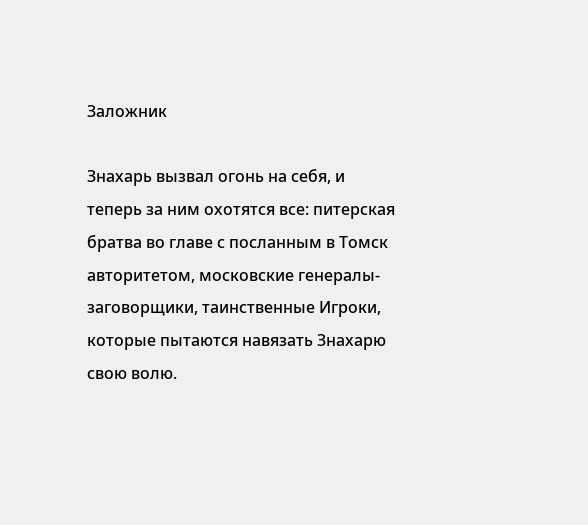Заложник

Знахарь вызвал огонь на себя, и теперь за ним охотятся все: питерская братва во главе с посланным в Томск авторитетом, московские генералы-заговорщики, таинственные Игроки, которые пытаются навязать Знахарю свою волю.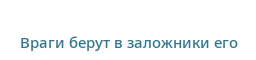Враги берут в заложники его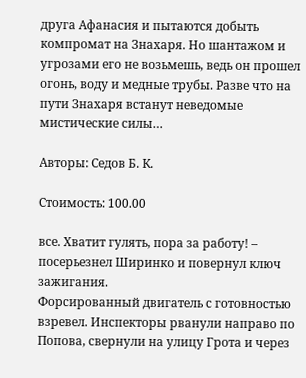друга Афанасия и пытаются добыть компромат на Знахаря. Но шантажом и угрозами его не возьмешь, ведь он прошел огонь, воду и медные трубы. Разве что на пути Знахаря встанут неведомые мистические силы…

Авторы: Седов Б. К.

Стоимость: 100.00

все. Хватит гулять, пора за работу! – посерьезнел Ширинко и повернул ключ зажигания.
Форсированный двигатель с готовностью взревел. Инспекторы рванули направо по Попова, свернули на улицу Грота и через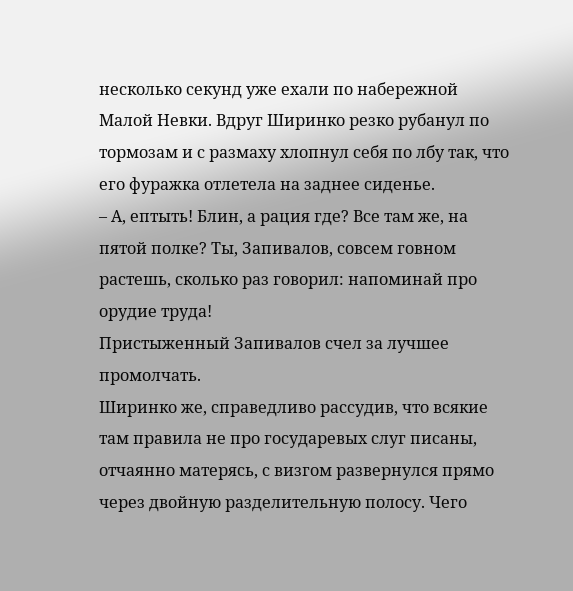несколько секунд уже ехали по набережной Малой Невки. Вдруг Ширинко резко рубанул по тормозам и с размаху хлопнул себя по лбу так, что его фуражка отлетела на заднее сиденье.
– А, ептыть! Блин, а рация где? Все там же, на пятой полке? Ты, Запивалов, совсем говном растешь, сколько раз говорил: напоминай про орудие труда!
Пристыженный Запивалов счел за лучшее промолчать.
Ширинко же, справедливо рассудив, что всякие там правила не про государевых слуг писаны, отчаянно матерясь, с визгом развернулся прямо через двойную разделительную полосу. Чего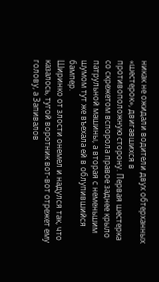никак не ожидали водители двух обтерханных «шестерок», двигавшихся в противоположную сторону. Первая шестерка со скрежетом вспорола правое заднее крыло патрульной машины, а вторая с неменьшим шумом тут же въехала ей в облупившийся бампер.
Ширинко от злости онемел и надулся так, что казалось, тугой воротник вот-вот отрежет ему голову, а Запивалов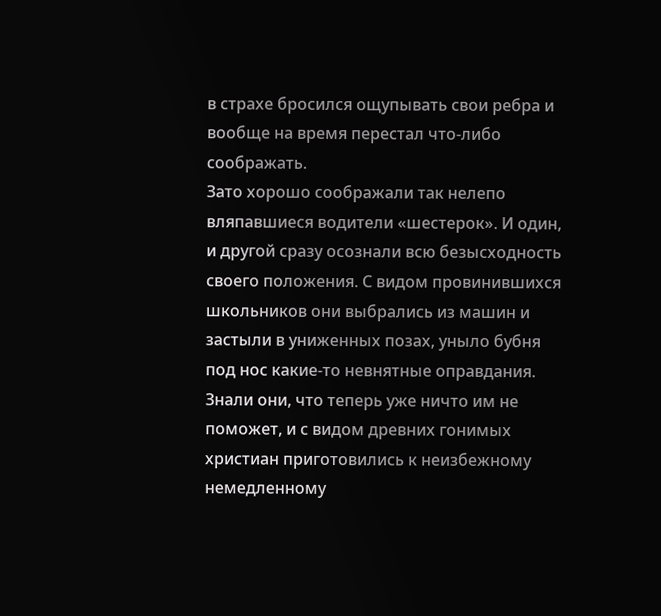в страхе бросился ощупывать свои ребра и вообще на время перестал что-либо соображать.
Зато хорошо соображали так нелепо вляпавшиеся водители «шестерок». И один, и другой сразу осознали всю безысходность своего положения. С видом провинившихся школьников они выбрались из машин и застыли в униженных позах, уныло бубня под нос какие-то невнятные оправдания. Знали они, что теперь уже ничто им не поможет, и с видом древних гонимых христиан приготовились к неизбежному немедленному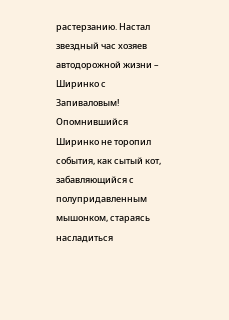растерзанию. Настал звездный час хозяев автодорожной жизни – Ширинко с Запиваловым!
Опомнившийся Ширинко не торопил события, как сытый кот, забавляющийся с полупридавленным мышонком, стараясь насладиться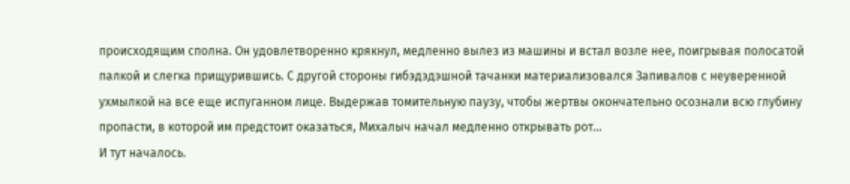происходящим сполна. Он удовлетворенно крякнул, медленно вылез из машины и встал возле нее, поигрывая полосатой палкой и слегка прищурившись. С другой стороны гибэдэдэшной тачанки материализовался Запивалов с неуверенной ухмылкой на все еще испуганном лице. Выдержав томительную паузу, чтобы жертвы окончательно осознали всю глубину пропасти, в которой им предстоит оказаться, Михалыч начал медленно открывать рот…
И тут началось.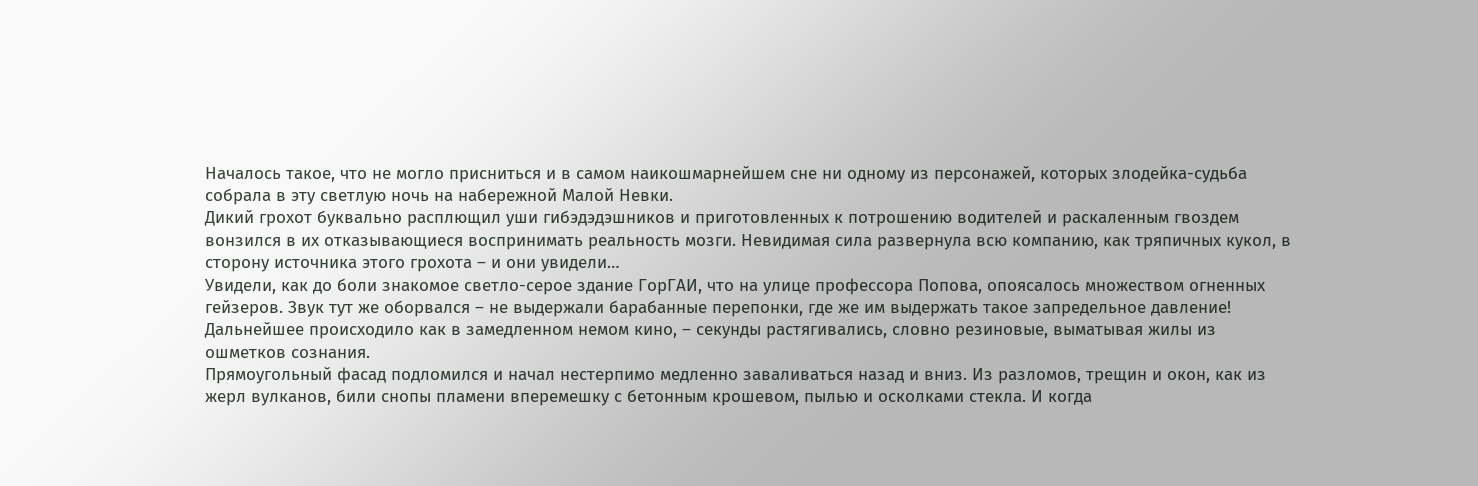Началось такое, что не могло присниться и в самом наикошмарнейшем сне ни одному из персонажей, которых злодейка-судьба собрала в эту светлую ночь на набережной Малой Невки.
Дикий грохот буквально расплющил уши гибэдэдэшников и приготовленных к потрошению водителей и раскаленным гвоздем вонзился в их отказывающиеся воспринимать реальность мозги. Невидимая сила развернула всю компанию, как тряпичных кукол, в сторону источника этого грохота – и они увидели…
Увидели, как до боли знакомое светло-серое здание ГорГАИ, что на улице профессора Попова, опоясалось множеством огненных гейзеров. Звук тут же оборвался – не выдержали барабанные перепонки, где же им выдержать такое запредельное давление! Дальнейшее происходило как в замедленном немом кино, – секунды растягивались, словно резиновые, выматывая жилы из ошметков сознания.
Прямоугольный фасад подломился и начал нестерпимо медленно заваливаться назад и вниз. Из разломов, трещин и окон, как из жерл вулканов, били снопы пламени вперемешку с бетонным крошевом, пылью и осколками стекла. И когда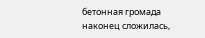бетонная громада наконец сложилась,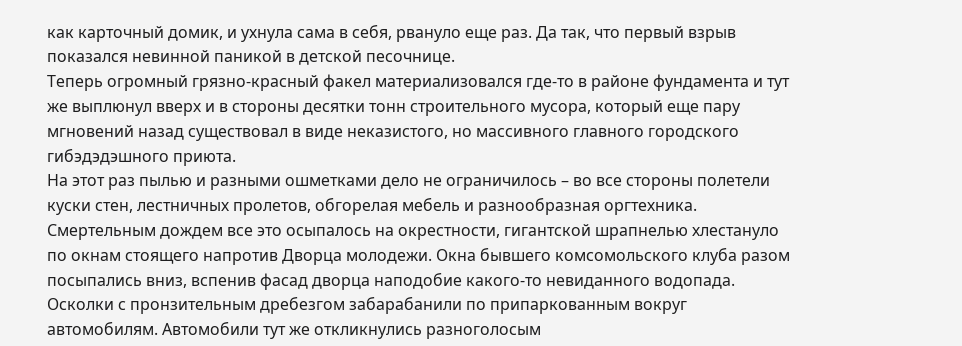как карточный домик, и ухнула сама в себя, рвануло еще раз. Да так, что первый взрыв показался невинной паникой в детской песочнице.
Теперь огромный грязно-красный факел материализовался где-то в районе фундамента и тут же выплюнул вверх и в стороны десятки тонн строительного мусора, который еще пару мгновений назад существовал в виде неказистого, но массивного главного городского гибэдэдэшного приюта.
На этот раз пылью и разными ошметками дело не ограничилось – во все стороны полетели куски стен, лестничных пролетов, обгорелая мебель и разнообразная оргтехника. Смертельным дождем все это осыпалось на окрестности, гигантской шрапнелью хлестануло по окнам стоящего напротив Дворца молодежи. Окна бывшего комсомольского клуба разом посыпались вниз, вспенив фасад дворца наподобие какого-то невиданного водопада. Осколки с пронзительным дребезгом забарабанили по припаркованным вокруг автомобилям. Автомобили тут же откликнулись разноголосым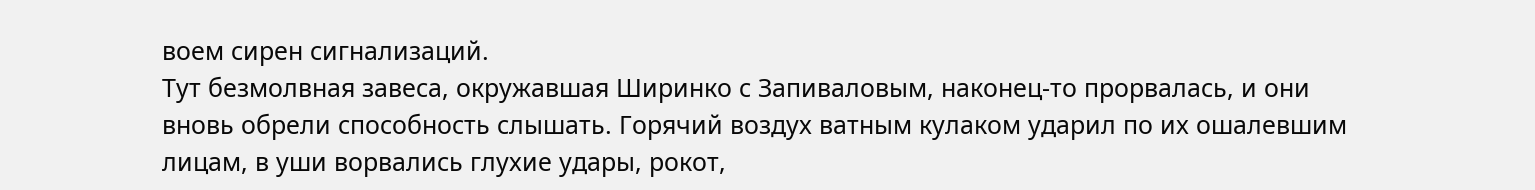воем сирен сигнализаций.
Тут безмолвная завеса, окружавшая Ширинко с Запиваловым, наконец-то прорвалась, и они вновь обрели способность слышать. Горячий воздух ватным кулаком ударил по их ошалевшим лицам, в уши ворвались глухие удары, рокот,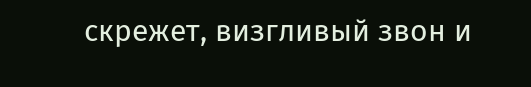скрежет, визгливый звон и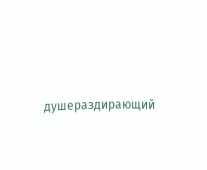душераздирающий